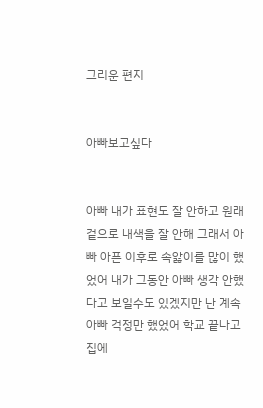그리운 편지


아빠보고싶다


아빠 내가 표현도 잘 안하고 원래 겉으로 내색을 잘 안해 그래서 아빠 아픈 이후로 속앓이를 많이 했었어 내가 그동안 아빠 생각 안했다고 보일수도 있겠지만 난 계속 아빠 걱정만 했었어 학교 끝나고 집에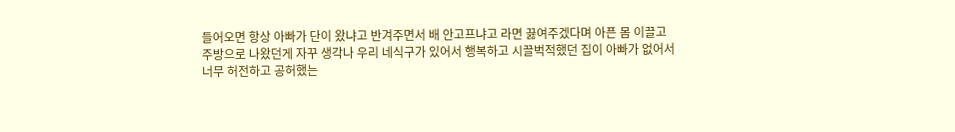들어오면 항상 아빠가 단이 왔냐고 반겨주면서 배 안고프냐고 라면 끓여주겠다며 아픈 몸 이끌고 주방으로 나왔던게 자꾸 생각나 우리 네식구가 있어서 행복하고 시끌벅적했던 집이 아빠가 없어서 너무 허전하고 공허했는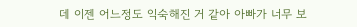데 이젠 어느정도 익숙해진 거 같아 아빠가 너무 보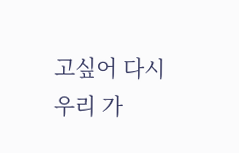고싶어 다시 우리 가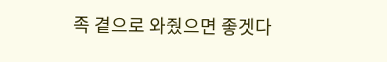족 곁으로 와줬으면 좋겟다